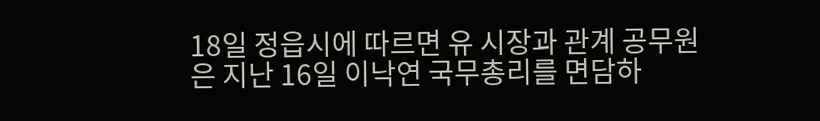18일 정읍시에 따르면 유 시장과 관계 공무원은 지난 16일 이낙연 국무총리를 면담하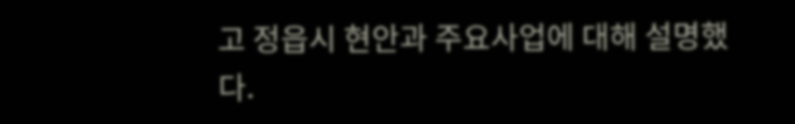고 정읍시 현안과 주요사업에 대해 설명했다.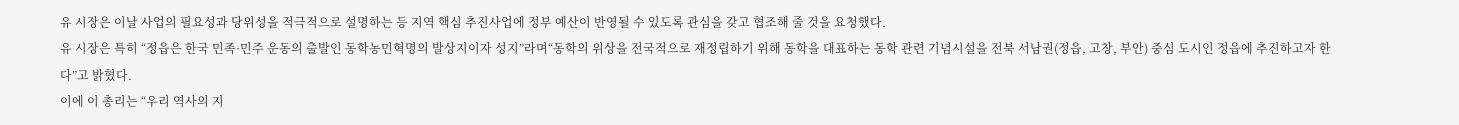유 시장은 이날 사업의 필요성과 당위성을 적극적으로 설명하는 등 지역 핵심 추진사업에 정부 예산이 반영될 수 있도록 관심을 갖고 협조해 줄 것을 요청했다.
유 시장은 특히 “정읍은 한국 민족·민주 운동의 출발인 동학농민혁명의 발상지이자 성지”라며“동학의 위상을 전국적으로 재정립하기 위해 동학을 대표하는 동학 관련 기념시설을 전북 서남권(정읍, 고창, 부안) 중심 도시인 정읍에 추진하고자 한다”고 밝혔다.
이에 이 총리는 “우리 역사의 지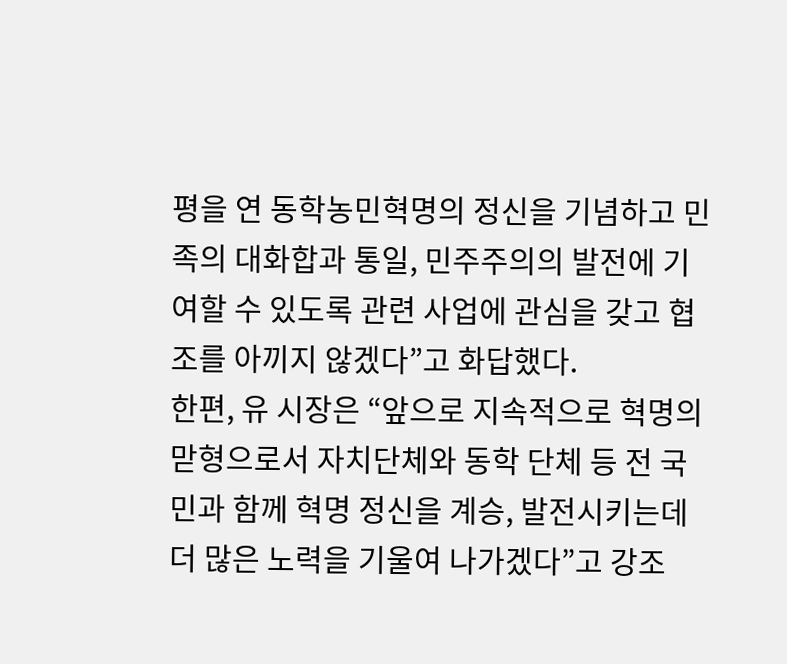평을 연 동학농민혁명의 정신을 기념하고 민족의 대화합과 통일, 민주주의의 발전에 기여할 수 있도록 관련 사업에 관심을 갖고 협조를 아끼지 않겠다”고 화답했다.
한편, 유 시장은 “앞으로 지속적으로 혁명의 맏형으로서 자치단체와 동학 단체 등 전 국민과 함께 혁명 정신을 계승, 발전시키는데 더 많은 노력을 기울여 나가겠다”고 강조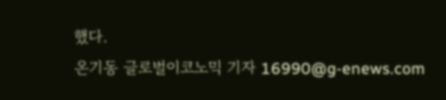했다.
온기동 글로벌이코노믹 기자 16990@g-enews.com